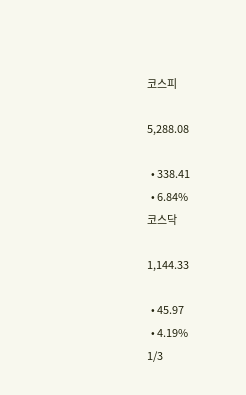코스피

5,288.08

  • 338.41
  • 6.84%
코스닥

1,144.33

  • 45.97
  • 4.19%
1/3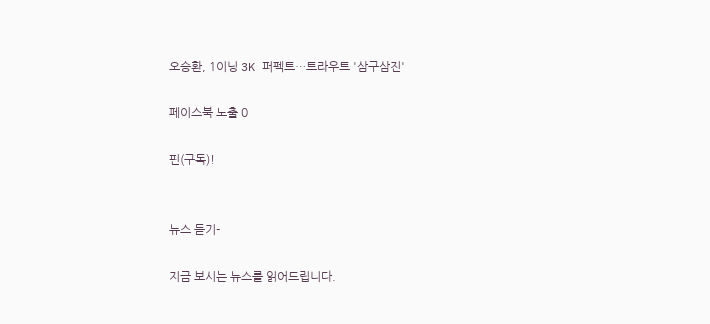오승환, 1이닝 3K 퍼펙트…트라우트 '삼구삼진'

페이스북 노출 0

핀(구독)!


뉴스 듣기-

지금 보시는 뉴스를 읽어드립니다.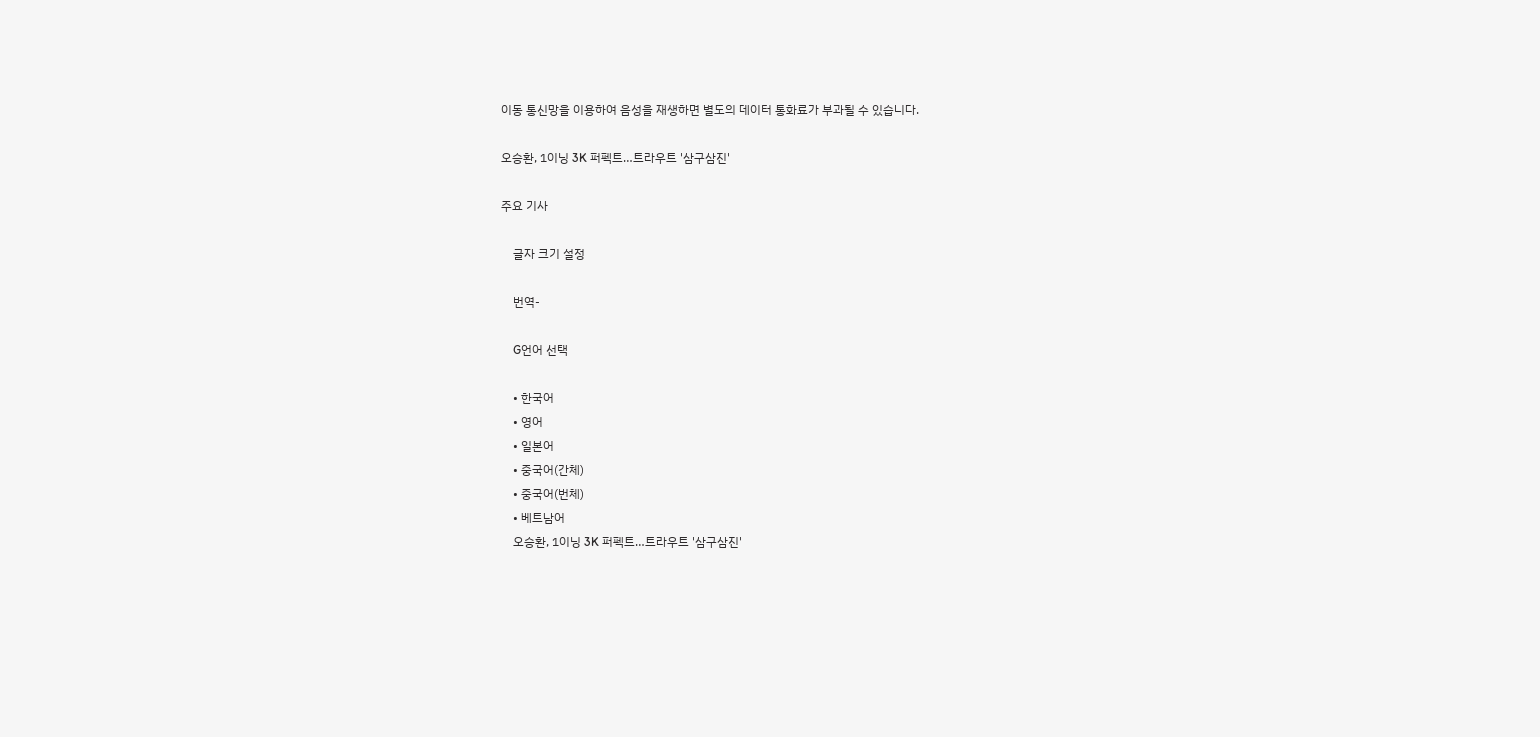이동 통신망을 이용하여 음성을 재생하면 별도의 데이터 통화료가 부과될 수 있습니다.

오승환, 1이닝 3K 퍼펙트…트라우트 '삼구삼진'

주요 기사

    글자 크기 설정

    번역-

    G언어 선택

    • 한국어
    • 영어
    • 일본어
    • 중국어(간체)
    • 중국어(번체)
    • 베트남어
    오승환, 1이닝 3K 퍼펙트…트라우트 '삼구삼진'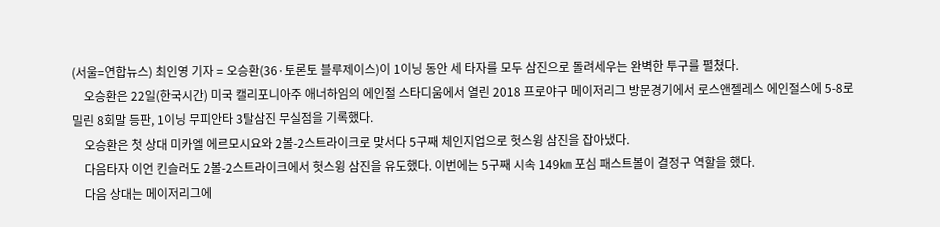(서울=연합뉴스) 최인영 기자 = 오승환(36·토론토 블루제이스)이 1이닝 동안 세 타자를 모두 삼진으로 돌려세우는 완벽한 투구를 펼쳤다.
    오승환은 22일(한국시간) 미국 캘리포니아주 애너하임의 에인절 스타디움에서 열린 2018 프로야구 메이저리그 방문경기에서 로스앤젤레스 에인절스에 5-8로 밀린 8회말 등판, 1이닝 무피안타 3탈삼진 무실점을 기록했다.
    오승환은 첫 상대 미카엘 에르모시요와 2볼-2스트라이크로 맞서다 5구째 체인지업으로 헛스윙 삼진을 잡아냈다.
    다음타자 이언 킨슬러도 2볼-2스트라이크에서 헛스윙 삼진을 유도했다. 이번에는 5구째 시속 149㎞ 포심 패스트볼이 결정구 역할을 했다.
    다음 상대는 메이저리그에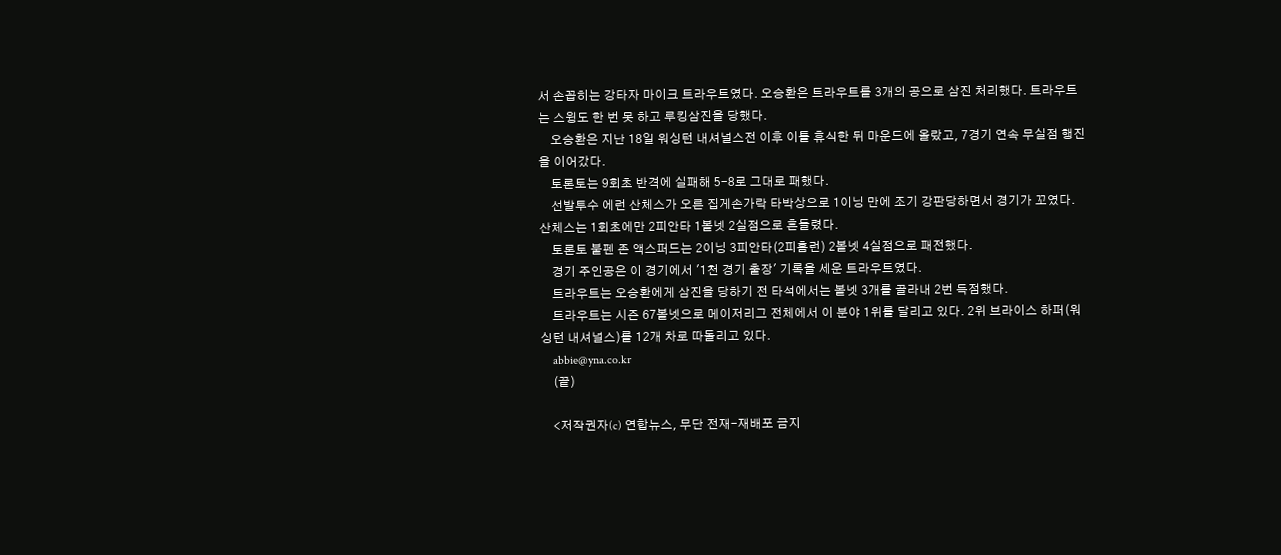서 손꼽히는 강타자 마이크 트라우트였다. 오승환은 트라우트를 3개의 공으로 삼진 처리했다. 트라우트는 스윙도 한 번 못 하고 루킹삼진을 당했다.
    오승환은 지난 18일 워싱턴 내셔널스전 이후 이틀 휴식한 뒤 마운드에 올랐고, 7경기 연속 무실점 행진을 이어갔다.
    토론토는 9회초 반격에 실패해 5-8로 그대로 패했다.
    선발투수 에런 산체스가 오른 집게손가락 타박상으로 1이닝 만에 조기 강판당하면서 경기가 꼬였다. 산체스는 1회초에만 2피안타 1볼넷 2실점으로 흔들렸다.
    토론토 불펜 존 액스퍼드는 2이닝 3피안타(2피홈런) 2볼넷 4실점으로 패전했다.
    경기 주인공은 이 경기에서 '1천 경기 출장' 기록을 세운 트라우트였다.
    트라우트는 오승환에게 삼진을 당하기 전 타석에서는 볼넷 3개를 골라내 2번 득점했다.
    트라우트는 시즌 67볼넷으로 메이저리그 전체에서 이 분야 1위를 달리고 있다. 2위 브라이스 하퍼(워싱턴 내셔널스)를 12개 차로 따돌리고 있다.
    abbie@yna.co.kr
    (끝)

    <저작권자(c) 연합뉴스, 무단 전재-재배포 금지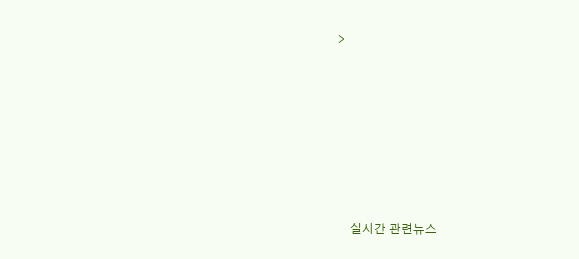>








    실시간 관련뉴스